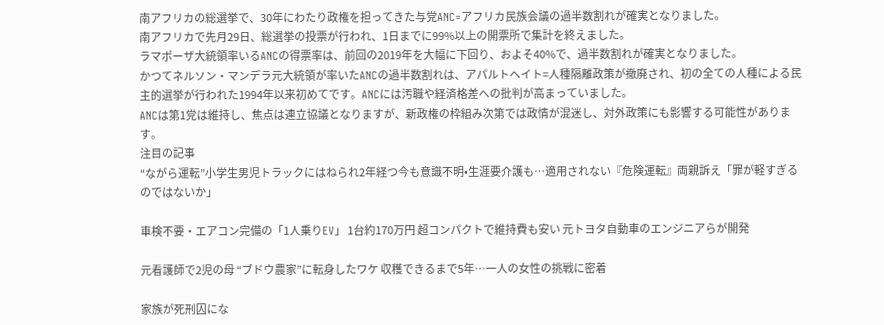南アフリカの総選挙で、30年にわたり政権を担ってきた与党ANC=アフリカ民族会議の過半数割れが確実となりました。
南アフリカで先月29日、総選挙の投票が行われ、1日までに99%以上の開票所で集計を終えました。
ラマポーザ大統領率いるANCの得票率は、前回の2019年を大幅に下回り、およそ40%で、過半数割れが確実となりました。
かつてネルソン・マンデラ元大統領が率いたANCの過半数割れは、アパルトヘイト=人種隔離政策が撤廃され、初の全ての人種による民主的選挙が行われた1994年以来初めてです。ANCには汚職や経済格差への批判が高まっていました。
ANCは第1党は維持し、焦点は連立協議となりますが、新政権の枠組み次第では政情が混迷し、対外政策にも影響する可能性があります。
注目の記事
“ながら運転”小学生男児トラックにはねられ2年経つ今も意識不明•生涯要介護も…適用されない『危険運転』両親訴え「罪が軽すぎるのではないか」

車検不要・エアコン完備の「1人乗りEV」 1台約170万円 超コンパクトで維持費も安い 元トヨタ自動車のエンジニアらが開発

元看護師で2児の母 “ブドウ農家”に転身したワケ 収穫できるまで5年…一人の女性の挑戦に密着

家族が死刑囚にな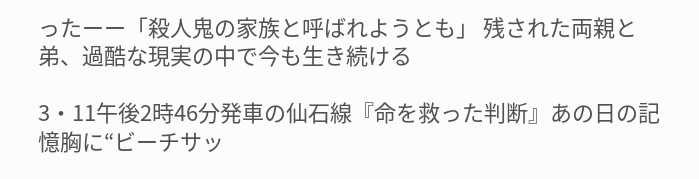ったーー「殺人鬼の家族と呼ばれようとも」 残された両親と弟、過酷な現実の中で今も生き続ける

3・11午後2時46分発車の仙石線『命を救った判断』あの日の記憶胸に“ビーチサッ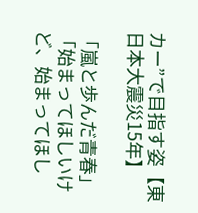カー”で目指す姿【東日本大震災15年】

「嵐と歩んだ青春」「始まってほしいけど、始まってほし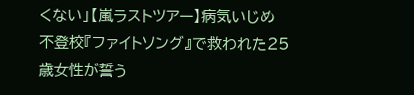くない」【嵐ラストツアー】病気いじめ不登校『ファイトソング』で救われた25歳女性が誓う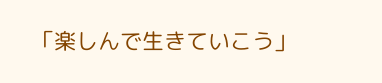「楽しんで生きていこう」